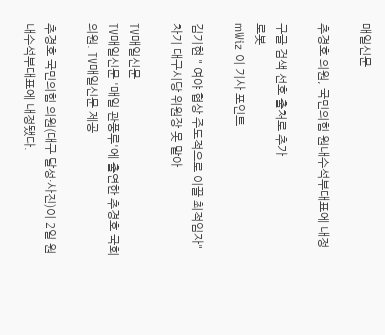매일신문

추경호 의원, 국민의힘 원내수석부대표에 내정

구글 검색 선호 출처로 추가
로봇
mWiz 이 기사 포인트

김기현 " 여야 협상 주도적으로 이끌 최적임자"
차기 대구시당 위원장 못 맡아

TV매일신문
TV매일신문 '매일 관풍루'에 출연한 추경호 국회의원. TV매일신문 제공

추경호 국민의힘 의원(대구 달성·사진)이 2일 원내수석부대표에 내정됐다.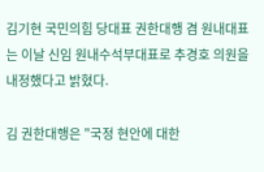김기현 국민의힘 당대표 권한대행 겸 원내대표는 이날 신임 원내수석부대표로 추경호 의원을 내정했다고 밝혔다.

김 권한대행은 "국정 현안에 대한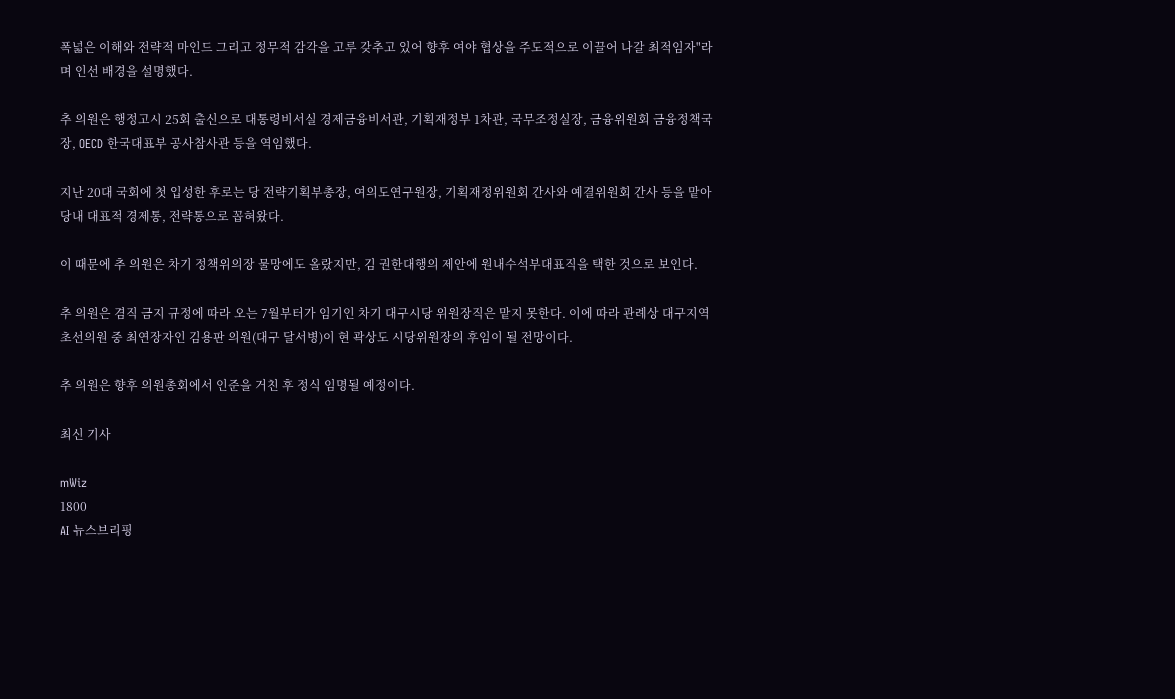폭넓은 이해와 전략적 마인드 그리고 정무적 감각을 고루 갖추고 있어 향후 여야 협상을 주도적으로 이끌어 나갈 최적임자"라며 인선 배경을 설명했다.

추 의원은 행정고시 25회 출신으로 대통령비서실 경제금융비서관, 기획재정부 1차관, 국무조정실장, 금융위원회 금융정책국장, OECD 한국대표부 공사참사관 등을 역임했다.

지난 20대 국회에 첫 입성한 후로는 당 전략기획부총장, 여의도연구원장, 기획재정위원회 간사와 예결위원회 간사 등을 맡아 당내 대표적 경제통, 전략통으로 꼽혀왔다.

이 때문에 추 의원은 차기 정책위의장 물망에도 올랐지만, 김 권한대행의 제안에 원내수석부대표직을 택한 것으로 보인다.

추 의원은 겸직 금지 규정에 따라 오는 7월부터가 임기인 차기 대구시당 위원장직은 맡지 못한다. 이에 따라 관례상 대구지역 초선의원 중 최연장자인 김용판 의원(대구 달서병)이 현 곽상도 시당위원장의 후임이 될 전망이다.

추 의원은 향후 의원총회에서 인준을 거친 후 정식 임명될 예정이다.

최신 기사

mWiz
1800
AI 뉴스브리핑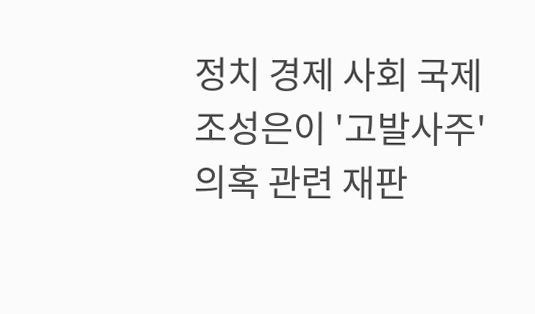정치 경제 사회 국제
조성은이 '고발사주' 의혹 관련 재판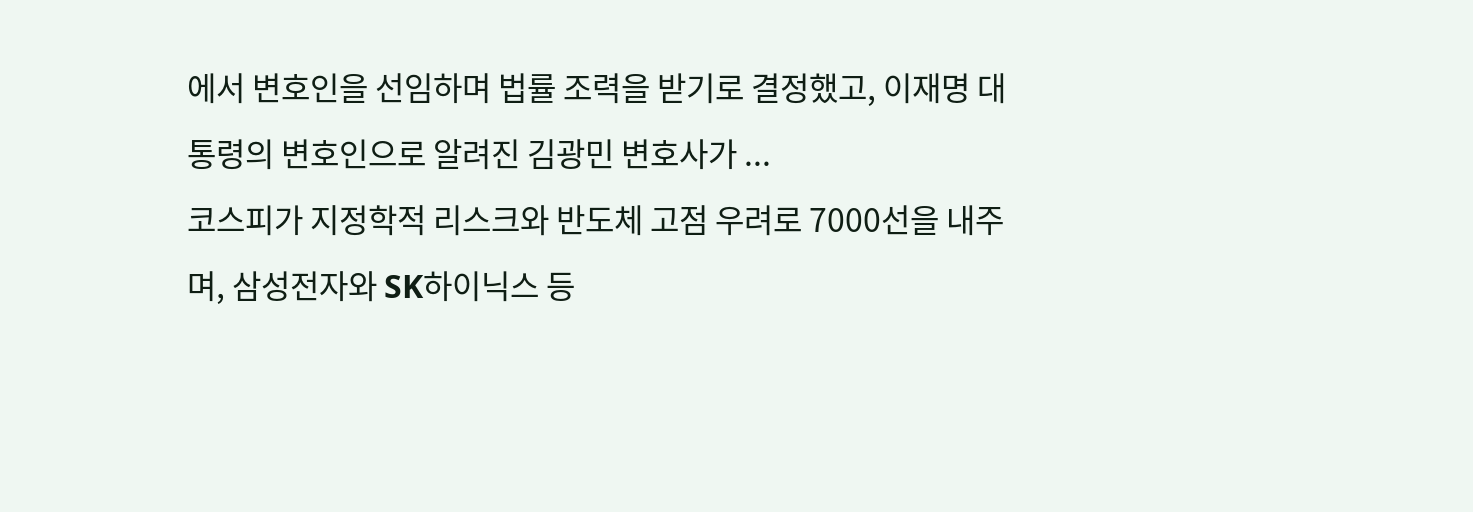에서 변호인을 선임하며 법률 조력을 받기로 결정했고, 이재명 대통령의 변호인으로 알려진 김광민 변호사가 ...
코스피가 지정학적 리스크와 반도체 고점 우려로 7000선을 내주며, 삼성전자와 SK하이닉스 등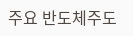주요 반도체주도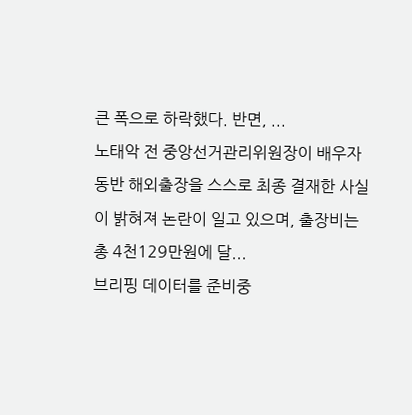큰 폭으로 하락했다. 반면, ...
노태악 전 중앙선거관리위원장이 배우자 동반 해외출장을 스스로 최종 결재한 사실이 밝혀져 논란이 일고 있으며, 출장비는 총 4천129만원에 달...
브리핑 데이터를 준비중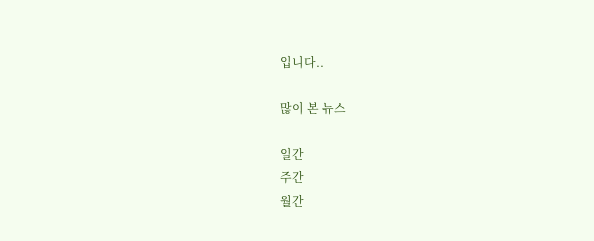입니다..

많이 본 뉴스

일간
주간
월간